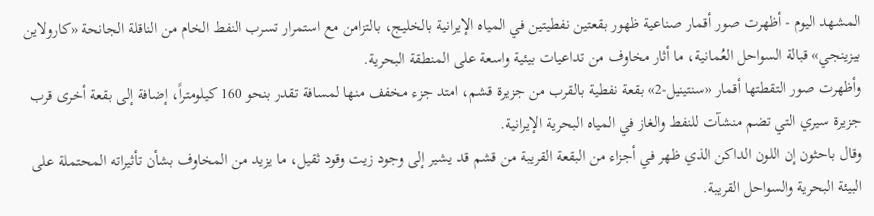المشهد اليوم - أظهرت صور أقمار صناعية ظهور بقعتين نفطيتين في المياه الإيرانية بالخليج، بالتزامن مع استمرار تسرب النفط الخام من الناقلة الجانحة «كارولاين بيزينجي» قبالة السواحل العُمانية، ما أثار مخاوف من تداعيات بيئية واسعة على المنطقة البحرية.
وأظهرت صور التقطتها أقمار «سنتينيل-2» بقعة نفطية بالقرب من جزيرة قشم، امتد جزء مخفف منها لمسافة تقدر بنحو 160 كيلومتراً، إضافة إلى بقعة أخرى قرب جزيرة سيري التي تضم منشآت للنفط والغاز في المياه البحرية الإيرانية.
وقال باحثون إن اللون الداكن الذي ظهر في أجزاء من البقعة القريبة من قشم قد يشير إلى وجود زيت وقود ثقيل، ما يزيد من المخاوف بشأن تأثيراته المحتملة على البيئة البحرية والسواحل القريبة.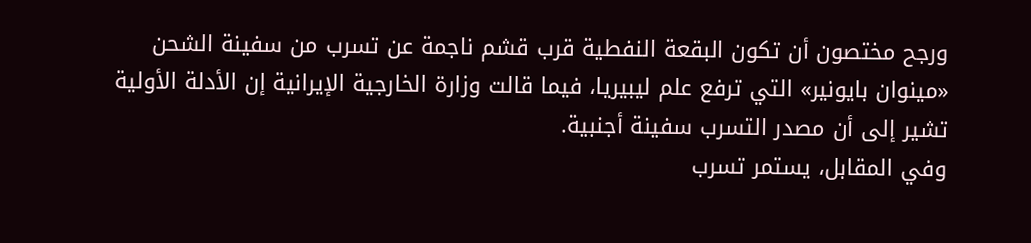ورجح مختصون أن تكون البقعة النفطية قرب قشم ناجمة عن تسرب من سفينة الشحن «مينوان بايونير» التي ترفع علم ليبيريا، فيما قالت وزارة الخارجية الإيرانية إن الأدلة الأولية تشير إلى أن مصدر التسرب سفينة أجنبية.
وفي المقابل، يستمر تسرب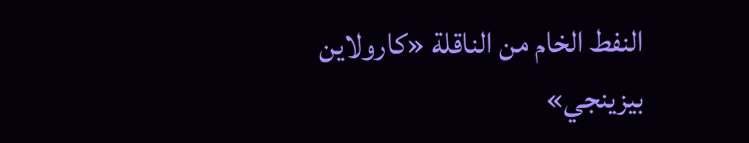النفط الخام من الناقلة «كارولاين بيزينجي»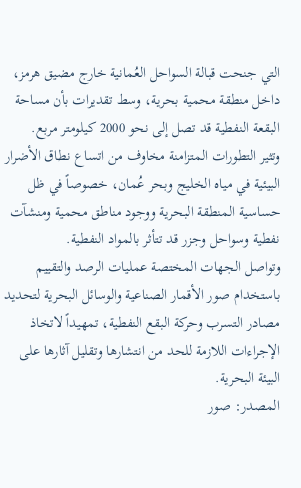التي جنحت قبالة السواحل العُمانية خارج مضيق هرمز، داخل منطقة محمية بحرية، وسط تقديرات بأن مساحة البقعة النفطية قد تصل إلى نحو 2000 كيلومتر مربع.
وتثير التطورات المتزامنة مخاوف من اتساع نطاق الأضرار البيئية في مياه الخليج وبحر عُمان، خصوصاً في ظل حساسية المنطقة البحرية ووجود مناطق محمية ومنشآت نفطية وسواحل وجزر قد تتأثر بالمواد النفطية.
وتواصل الجهات المختصة عمليات الرصد والتقييم باستخدام صور الأقمار الصناعية والوسائل البحرية لتحديد مصادر التسرب وحركة البقع النفطية، تمهيداً لاتخاذ الإجراءات اللازمة للحد من انتشارها وتقليل آثارها على البيئة البحرية.
المصدر: صور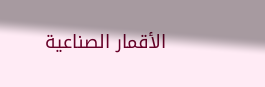الأقمار الصناعية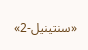«سنتينيل-2»